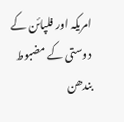امریکہ اور فلپائن کے دوستی کے مضبوط بندھن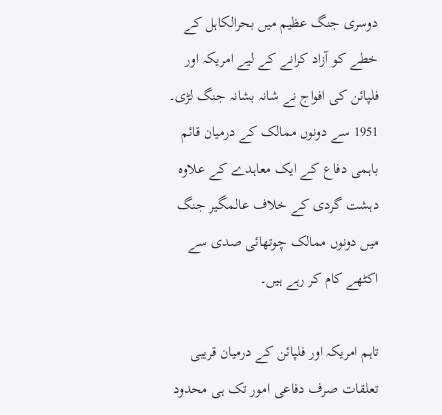دوسری جنگ عظیم میں بحرالکاہل کے خطے کو آزاد کرانے کے لیے امریکہ اور فلپائن کی افواج نے شانہ بشانہ جنگ لڑی۔ 1951 سے دونوں ممالک کے درمیان قائم باہمی دفاع کے ایک معاہدے کے علاوہ دہشت گردی کے خلاف عالمگیر جنگ میں دونوں ممالک چوتھائی صدی سے اکٹھے کام کر رہے ہیں۔

تاہم امریکہ اور فلپائن کے درمیان قریبی تعلقات صرف دفاعی امور تک ہی محدود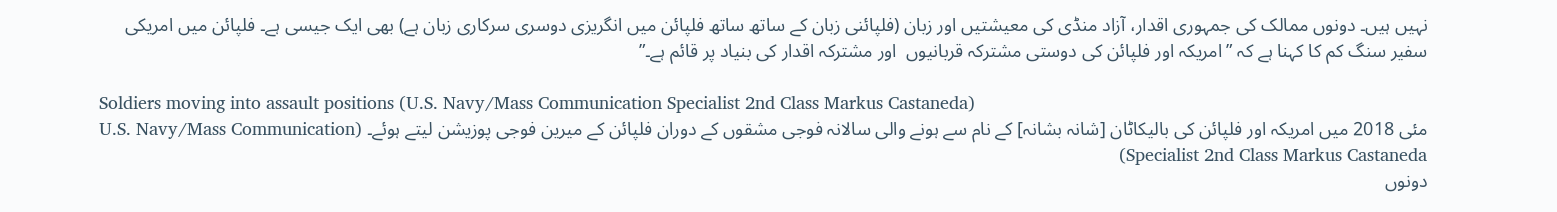نہیں ہیں۔ دونوں ممالک کی جمہوری اقدار، آزاد منڈی کی معیشتیں اور زبان (فلپائنی زبان کے ساتھ ساتھ فلپائن میں انگریزی دوسری سرکاری زبان ہے) بھی ایک جیسی ہے۔ فلپائن میں امریکی سفیر سنگ کم کا کہنا ہے کہ ”امریکہ اور فلپائن کی دوستی مشترکہ قربانیوں  اور مشترکہ اقدار کی بنیاد پر قائم ہے۔”

Soldiers moving into assault positions (U.S. Navy/Mass Communication Specialist 2nd Class Markus Castaneda)
مئی 2018 میں امریکہ اور فلپائن کی بالیکاٹان [شانہ بشانہ] کے نام سے ہونے والی سالانہ فوجی مشقوں کے دوران فلپائن کے میرین فوجی پوزیشن لیتے ہوئے۔ (U.S. Navy/Mass Communication Specialist 2nd Class Markus Castaneda)
دونوں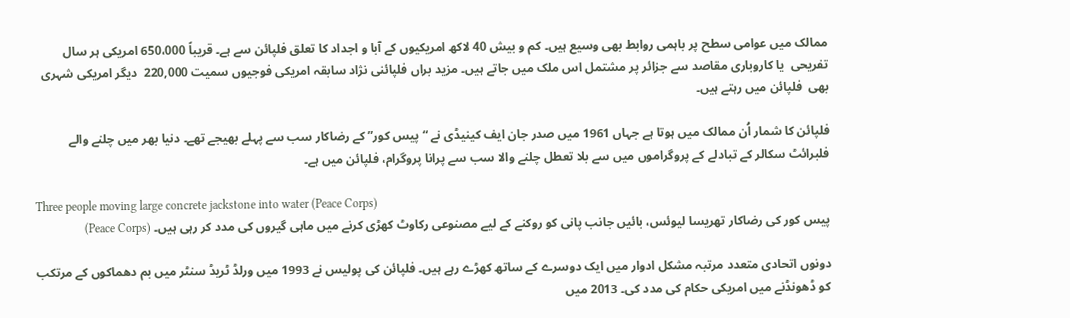ممالک میں عوامی سطح پر باہمی روابط بھی وسیع ہیں۔ کم و بیش 40 لاکھ امریکیوں کے آبا و اجداد کا تعلق فلپائن سے ہے۔ قریباً 650،000 امریکی ہر سال تفریحی  یا کاروباری مقاصد سے جزائر پر مشتمل اس ملک میں جاتے ہیں۔ مزید براں فلپائنی نژاد سابقہ امریکی فوجیوں سمیت 220,000  دیگر امریکی شہری بھی  فلپائن میں رہتے ہیں۔

فلپائن کا شمار اُن ممالک میں ہوتا ہے جہاں 1961 میں صدر جان ایف کینیڈی نے “پیس کور” کے رضاکار سب سے پہلے بھیجے تھے۔ دنیا بھر میں چلنے والے فلبرائٹ سکالر کے تبادلے کے پروگراموں میں سے بلا تعطل چلنے والا سب سے پرانا پروگرام، فلپائن میں ہے۔

Three people moving large concrete jackstone into water (Peace Corps)
پیس کور کی رضاکار تھریسا لیوئس، بائیں جانب پانی کو روکنے کے لیے مصنوعی رکاوٹ کھڑی کرنے میں ماہی گیروں کی مدد کر رہی ہیں۔ (Peace Corps)

دونوں اتحادی متعدد مرتبہ مشکل ادوار میں ایک دوسرے کے ساتھ کھڑے رہے ہیں۔ فلپائن کی پولیس نے 1993 میں ورلڈ ٹریڈ سنٹر میں بم دھماکوں کے مرتکب کو ڈھونڈنے میں امریکی حکام کی مدد کی۔ 2013 میں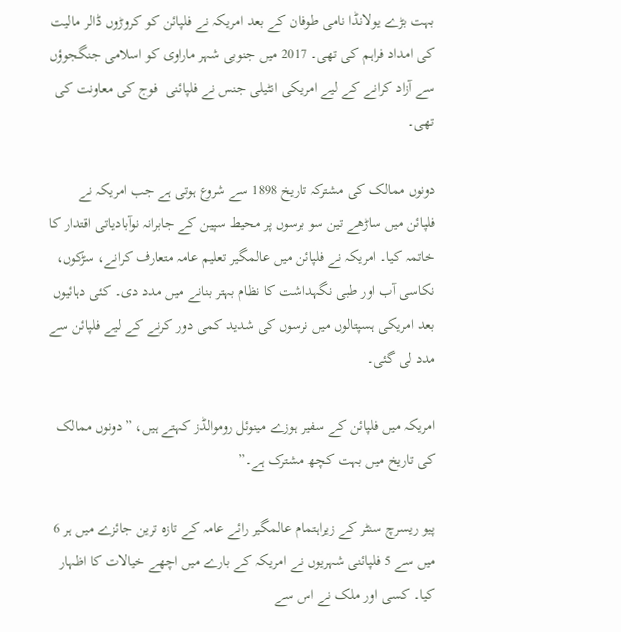بہت بڑے یولانڈا نامی طوفان کے بعد امریکہ نے فلپائن کو کروڑوں ڈالر مالیت کی امداد فراہم کی تھی۔ 2017 میں جنوبی شہر ماراوی کو اسلامی جنگجوؤں سے آزاد کرانے کے لیے امریکی انٹیلی جنس نے فلپائنی  فوج کی معاونت کی تھی۔

دونوں ممالک کی مشترکہ تاریخ 1898 سے شروع ہوتی ہے جب امریکہ نے فلپائن میں ساڑھے تین سو برسوں پر محیط سپین کے جابرانہ نوآبادیاتی اقتدار کا خاتمہ کیا۔ امریکہ نے فلپائن میں عالمگیر تعلیم عامہ متعارف کرانے، سڑکوں، نکاسی آب اور طبی نگہداشت کا نظام بہتر بنانے میں مدد دی۔ کئی دہائیوں بعد امریکی ہسپتالوں میں نرسوں کی شدید کمی دور کرنے کے لیے فلپائن سے مدد لی گئی۔

امریکہ میں فلپائن کے سفیر ہوزے مینوئل روموالڈز کہتے ہیں، ”دونوں ممالک کی تاریخ میں بہت کچھ مشترک ہے۔”

پیو ریسرچ سنٹر کے زیراہتمام عالمگیر رائے عامہ کے تازہ ترین جائزے میں ہر 6 میں سے 5 فلپائنی شہریوں نے امریکہ کے بارے میں اچھے خیالات کا اظہار کیا۔ کسی اور ملک نے اس سے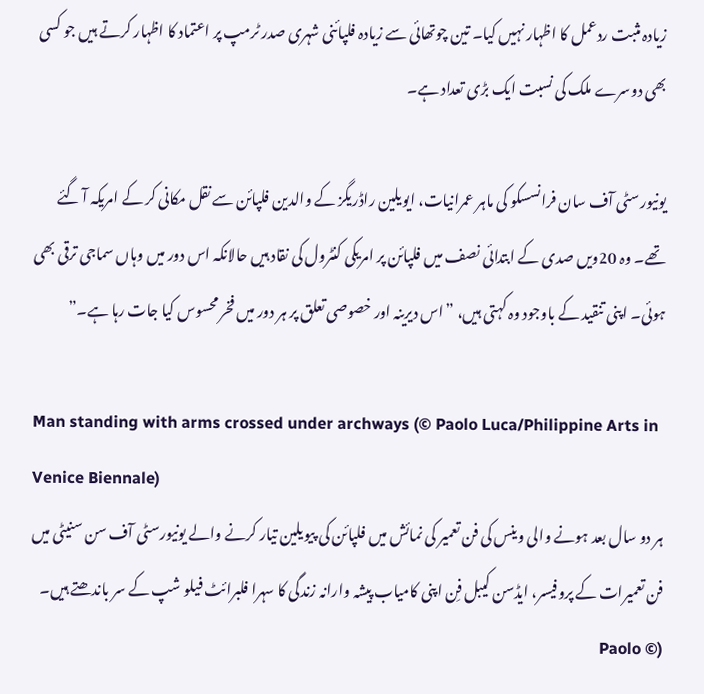زیادہ مثبت ردعمل کا اظہار نہیں کیا۔ تین چوتھائی سے زیادہ فلپائنی شہری صدر ٹرمپ پر اعتماد کا اظہار کرتے ہیں جو کسی بھی دوسرے ملک کی نسبت ایک بڑی تعداد ہے۔

یونیورسٹی آف سان فرانسسکو کی ماہر عمرانیات، ایویلین راڈریگز کے والدین فلپائن سے نقل مکانی کر کے امریکہ آ گئے تھے۔ وہ 20ویں صدی کے ابتدائی نصف میں فلپائن پر امریکی کنٹرول کی نقاد ہیں حالانکہ اس دور میں وہاں سماجی ترقی بھی ہوئی۔ اپنی تنقید کے باوجود وہ کہتی ہیں، ”اس دیرینہ اور خصوصی تعلق پر ہر دور میں فخر محسوس کیا جات رہا ہے۔”

Man standing with arms crossed under archways (© Paolo Luca/Philippine Arts in Venice Biennale)
ہر دو سال بعد ہونے والی وینس کی فن تعمیر کی نمائش میں فلپائن کی پیویلین تیار کرنے والے یونیورسٹی آف سن سنیٹی میں فن تعمیرات کے پروفیسر، ایڈسن کیبل فِن اپنی کامیاب پیشہ وارانہ زندگی کا سہرا فلبرائٹ فیلو شپ کے سر باندھتے ہیں۔ (© Paolo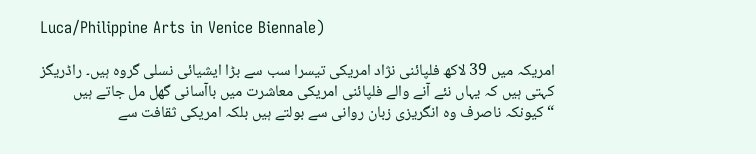Luca/Philippine Arts in Venice Biennale)

امریکہ میں 39 لاکھ فلپائنی نژاد امریکی تیسرا سب سے بڑا ایشیائی نسلی گروہ ہیں۔ راڈریگز کہتی ہیں کہ یہاں نئے آنے والے فلپائنی امریکی معاشرت میں باآسانی گھل مل جاتے ہیں “کیونکہ ناصرف وہ انگریزی زبان روانی سے بولتے ہیں بلکہ امریکی ثقافت سے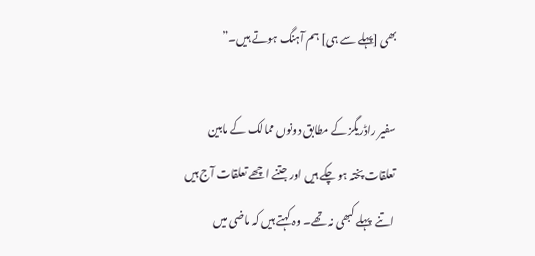بھی [پہلے سے ہی] ہم آہنگ ہوتے ہیں۔”

سفیر راڈریگز کے مطابق دونوں ممالک کے مابین تعلقات پختہ ہو چکے ہیں اور جتنے اچھے تعلقات آج ہیں اتنے  پہلے کبھی نہ تھے۔ وہ کہتے ہیں کہ ماضی میں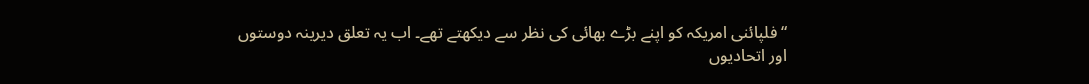“فلپائنی امریکہ کو اپنے بڑے بھائی کی نظر سے دیکھتے تھے۔ اب یہ تعلق دیرینہ دوستوں اور اتحادیوں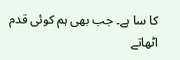کا سا ہے۔ جب بھی ہم کوئی قدم اٹھاتے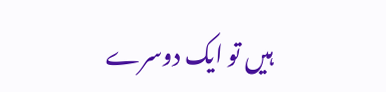ہیں تو ایک دوسرے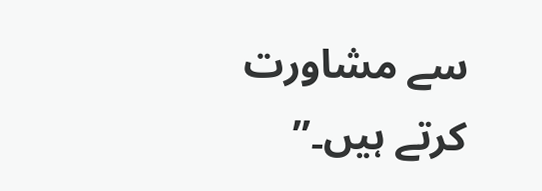سے مشاورت کرتے ہیں۔”